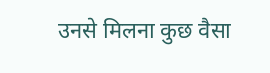उनसे मिलना कुछ वैसा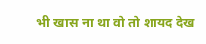भी खास ना था वो तो शायद देख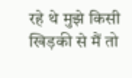रहे थे मुझे किसी खिड़की से मैं तो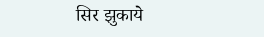सिर झुकाये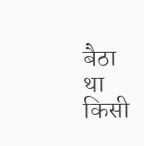बैठा था किसी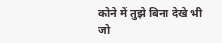कोने में तुझे बिना देखे भी जो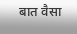बात वैसा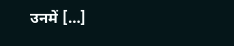उनमें […]